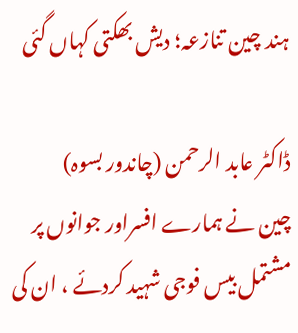ہند چین تنازعہ؛ دیش بھکتی کہاں گئی

ڈاکٹر عابد الرحمن (چاندور بسوہ)
چین نے ہمارے افسراور جوانوں پر مشتمل بیس فوجی شہید کردئے ، ان کی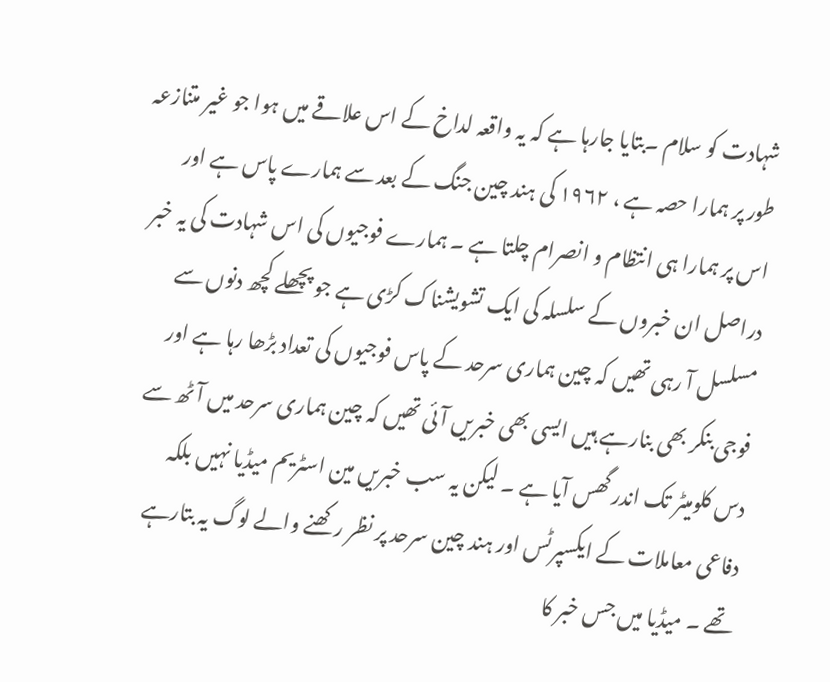شہادت کو سلام ۔بتایا جارہا ہے کہ یہ واقعہ لداخ کے اس علاقے میں ہوا جو غیر متنازعہ طور پر ہمارا حصہ ہے ، ۱۹۶۲ کی ہند چین جنگ کے بعد سے ہمارے پاس ہے اور اس پر ہمارا ہی انتظام و انصرام چلتا ہے ۔ ہمارے فوجیوں کی اس شہادت کی یہ خبر دراصل ان خبروں کے سلسلہ کی ایک تشویشناک کڑی ہے جو پچھلے کچھ دنوں سے مسلسل آ رہی تھیں کہ چین ہماری سرحد کے پاس فوجیوں کی تعداد بڑھا رہا ہے اور فوجی بنکر بھی بنارہے ہیں ایسی بھی خبریں آئی تھیں کہ چین ہماری سرحد میں آٹھ سے دس کلومیٹر تک اندر گھس آیا ہے ۔ لیکن یہ سب خبریں مین اسٹریم میڈیا نہیں بلکہ دفاعی معاملات کے ایکسپرٹس اور ہند چین سرحد پر نظر رکھنے والے لوگ یہ بتارہے تھے ۔ میڈیا میں جس خبر کا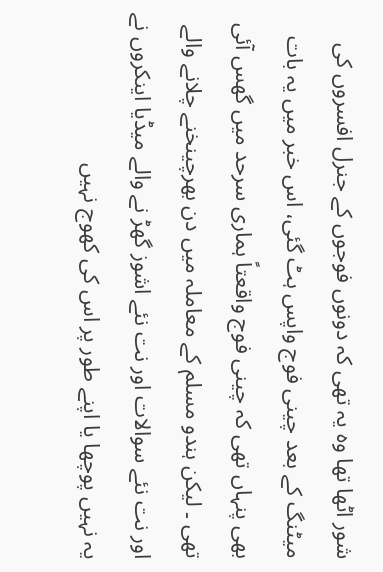شور اٹھا تھا وہ یہ تھی کہ دونوں فوجوں کے جنرل افسروں کی میٹنگ کے بعد چینی فوج واپس ہٹ گئی، اس خبر میں یہ بات بھی پنہاں تھی کہ چینی فوج واقعتاً ہماری سرحد میں گھس آئی تھی ۔ لیکن ہندو مسلم کے معاملہ میں دن بھرچینخنے چلانے والے اور نت نئے سوالات اور نت نئے اشوز گھڑ نے والے میڈیا اینکروں نے یہ نہیں پوچھا یا اپنے طور پر اس کی کھوج نہیں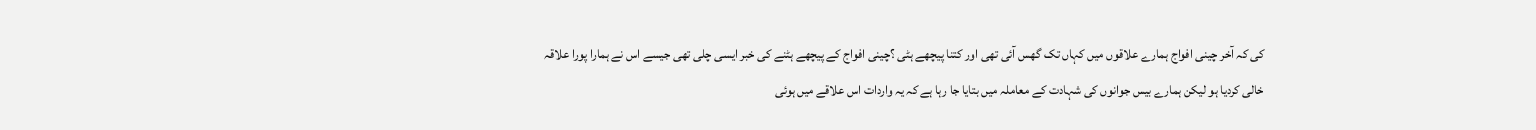کی کہ آخر چینی افواج ہمارے علاقوں میں کہاں تک گھس آئی تھی اور کتنا پیچھے ہٹی ؟چینی افواج کے پیچھے ہٹنے کی خبر ایسی چلی تھی جیسے اس نے ہمارا پورا علاقہ خالی کردیا ہو لیکن ہمارے بیس جوانوں کی شہادت کے معاملہ میں بتایا جا رہا ہے کہ یہ واردات اس علاقے میں ہوئی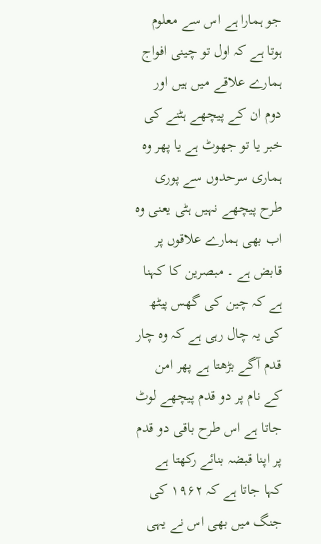جو ہمارا ہے اس سے معلوم ہوتا ہے کہ اول تو چینی افواج ہمارے علاقے میں ہیں اور دوم ان کے پیچھے ہٹنے کی خبر یا تو جھوٹ ہے یا پھر وہ ہماری سرحدوں سے پوری طرح پیچھے نہیں ہٹی یعنی وہ اب بھی ہمارے علاقوں پر قابض ہے ۔ مبصرین کا کہنا ہے کہ چین کی گھس پیٹھ کی یہ چال رہی ہے کہ وہ چار قدم آگے بڑھتا ہے پھر امن کے نام پر دو قدم پیچھے لوٹ جاتا ہے اس طرح باقی دو قدم پر اپنا قبضہ بنائے رکھتا ہے کہا جاتا ہے کہ ۱۹۶۲ کی جنگ میں بھی اس نے یہی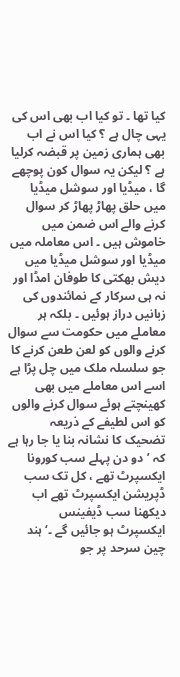کیا تھا ۔ تو کیا اب بھی اس کی یہی چال ہے ؟ کیا اس نے اب بھی ہماری زمین پر قبضہ کرلیا ہے ؟ لیکن یہ سوال کون پوچھے گا ، میڈیا اور سوشل میڈیا میں حلق پھاڑ پھاڑ کر سوال کرنے والے اس ضمن میں خاموش ہیں ۔ اس معاملہ میں میڈیا اور سوشل میڈیا میں دیش بھکتی کا طوفان امڈا اور نہ ہی سرکار کے نمائندوں کی زبانیں دراز ہوئیں ۔ بلکہ ہر معاملے میں حکومت سے سوال کرنے والوں کو لعن طعن کرنے کا جو سلسلہ ملک میں چل پڑا ہے اسے اس معاملے میں بھی کھینچتے ہوئے سوال کرنے والوں کو اس لطیفے کے ذریعہ تضحیک کا نشانہ بنا یا جا رہا ہے کہ ’ دو دن پہلے سب کورونا ایکسپرٹ تھے ، کل تک سب ڈپریشن ایکسپرٹ تھے اب دیکھنا سب ڈیفینس ایکسپرٹ ہو جائیں گے ۔‘ہند چین سرحد پر جو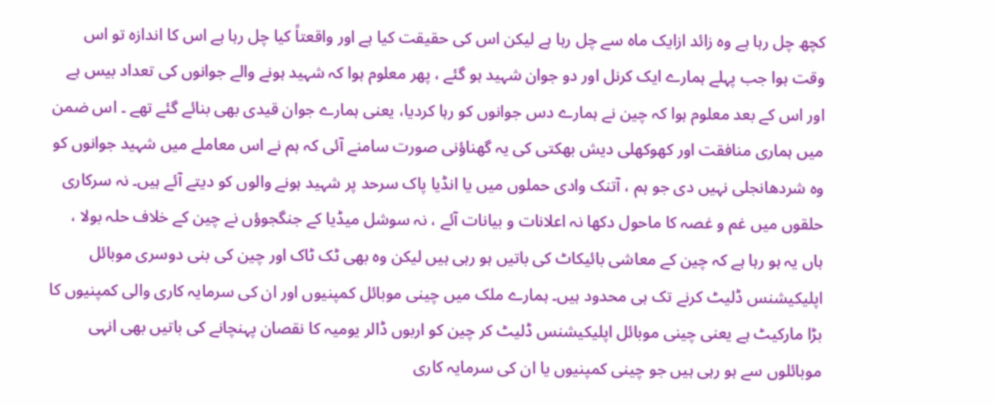کچھ چل رہا ہے وہ زائد ازایک ماہ سے چل رہا ہے لیکن اس کی حقیقت کیا ہے اور واقعتاً کیا چل رہا ہے اس کا اندازہ تو اس وقت ہوا جب پہلے ہمارے ایک کرنل اور دو جوان شہید ہو گئے ، پھر معلوم ہوا کہ شہید ہونے والے جوانوں کی تعداد بیس ہے اور اس کے بعد معلوم ہوا کہ چین نے ہمارے دس جوانوں کو رہا کردیا، یعنی ہمارے جوان قیدی بھی بنائے گئے تھے ۔ اس ضمن میں ہماری منافقت اور کھوکھلی دیش بھکتی کی یہ گھناؤنی صورت سامنے آئی کہ ہم نے اس معاملے میں شہید جوانوں کو وہ شردھانجلی نہیں دی جو ہم ، آتنک وادی حملوں میں یا انڈیا پاک سرحد پر شہید ہونے والوں کو دیتے آئے ہیں۔ نہ سرکاری حلقوں میں غم و غصہ کا ماحول دکھا نہ اعلانات و بیانات آئے ، نہ سوشل میڈیا کے جنگجوؤں نے چین کے خلاف حلہ بولا ، ہاں یہ ہو رہا ہے کہ چین کے معاشی بائیکاٹ کی باتیں ہو رہی ہیں لیکن وہ بھی ٹک ٹاک اور چین کی بنی دوسری موبائل اپلیکیشنس ڈلیٹ کرنے تک ہی محدود ہیں۔ ہمارے ملک میں چینی موبائل کمپنیوں اور ان کی سرمایہ کاری والی کمپنیوں کا بڑا مارکیٹ ہے یعنی چینی موبائل اپلیکیشنس ڈلیٹ کر چین کو اربوں ڈالر یومیہ کا نقصان پہنچانے کی باتیں بھی انہی موبائلوں سے ہو رہی ہیں جو چینی کمپنیوں یا ان کی سرمایہ کاری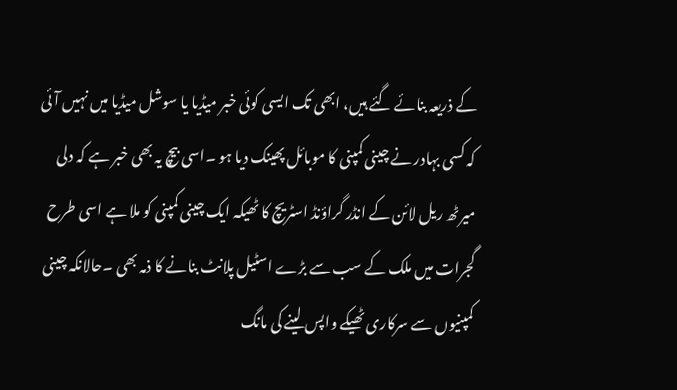کے ذریعہ بنائے گئے ہیں، ابھی تک ایسی کوئی خبر میڈیا یا سوشل میڈیا میں نہیں آئی کہ کسی بہادر نے چینی کمپنی کا موبائل پھینک دیا ہو ۔اسی بیچ یہ بھی خبر ہے کہ دلی میرٹھ ریل لائن کے انڈر گراؤنڈ اسٹریچ کا ٹھیکہ ایک چینی کمپنی کو ملا ہے اسی طرح گجرات میں ملک کے سب سے بڑے اسٹیل پلانٹ بنانے کا ذمہ بھی ۔حالانکہ چینی کمپنیوں سے سرکاری ٹھیکے واپس لینے کی مانگ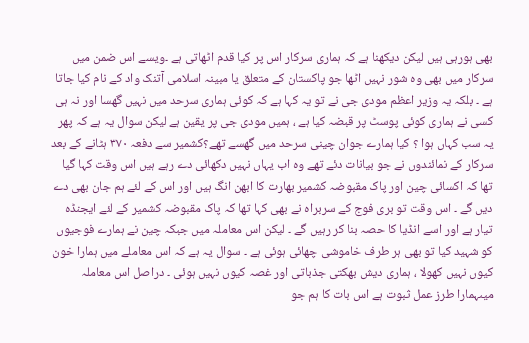بھی ہورہی ہیں لیکن دیکھنا ہے کہ ہماری سرکار اس پر کیا قدم اٹھاتی ہے ۔ویسے اس ضمن میں سرکار میں بھی وہ شور نہیں اٹھا جو پاکستان کے متعلق یا مبینہ اسلامی آتنک واد کے نام کیا جاتا ہے ۔ بلکہ یہ وزیر اعظم مودی جی نے تو یہ کہا ہے کہ کوئی ہماری سرحد میں نہیں گھسا اور نہ ہی کسی نے ہماری کوئی پوسٹ پر قبضہ کیا ہے ، ہمیں مودی جی پر یقین ہے لیکن سوال یہ ہے کہ پھر یہ سب کہاں ہوا ؟ کیا ہمارے جوان چینی سرحد میں گھسے تھے؟کشمیر سے دفعہ ۳۷۰ ہٹانے کے بعد سرکار کے نمائندوں نے جو بیانات دئے تھے وہ اب یہاں نہیں دکھائی دے رہے ہیں اس وقت کہا گیا تھا کہ اکسائی چین اور پاک مقبوضہ کشمیر بھارت کا ابھن انگ ہیں اور اس کے لئے ہم جان بھی دے دیں گے ۔ اس وقت تو بری فوج کے سربراہ نے بھی کہا تھا کہ پاک مقبوضہ کشمیر کے لئے ایجنڈہ تیار ہے اور اسے انڈیا کا حصہ بنا کر رہیں گے ۔ لیکن اس معاملہ میں جبکہ چین نے ہمارے فوجیوں کو شہید کیا تو بھی ہر طرف خاموشی چھائی ہوئی ہے ۔ سوال یہ ہے کہ اس معاملے میں ہمارا خون کیوں نہیں کھولا ، ہماری دیش بھکتی جذباتی اور غصہ کیوں نہیں ہوئی ۔ دراصل اس معاملہ میںہمارا طرز عمل ثبوت ہے اس بات کا ہم جو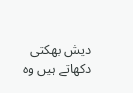دیش بھکتی دکھاتے ہیں وہ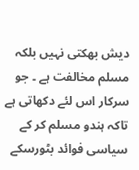دیش بھکتی نہیں بلکہ مسلم مخالفت ہے ۔ جو سرکار اس لئے دکھاتی ہے تاکہ ہندو مسلم کر کے سیاسی فوائد بٹورسکے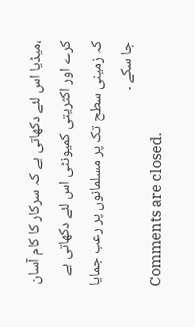،میڈیا اس لئے دکھاتی ہے کہ سرکار کا کام آسان کرے اور اکثریتی کمیونٹی اس لئے دکھاتی ہے کہ زمینی سطح تک پر مسلمانوں پر رعب جمایا جا سکے ۔
Comments are closed.